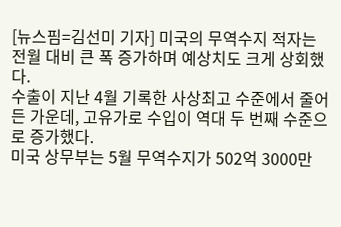[뉴스핌=김선미 기자] 미국의 무역수지 적자는 전월 대비 큰 폭 증가하며 예상치도 크게 상회했다.
수출이 지난 4월 기록한 사상최고 수준에서 줄어든 가운데, 고유가로 수입이 역대 두 번째 수준으로 증가했다.
미국 상무부는 5월 무역수지가 502억 3000만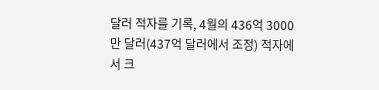달러 적자를 기록, 4월의 436억 3000만 달러(437억 달러에서 조정) 적자에서 크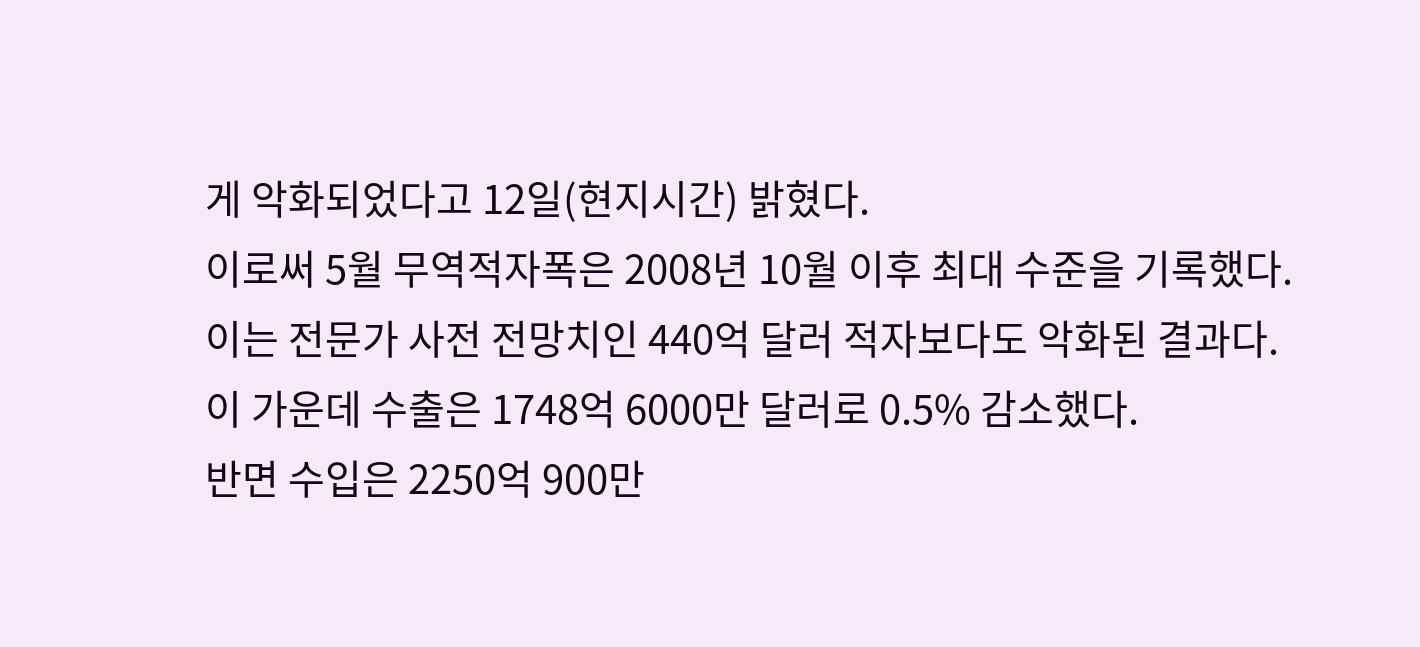게 악화되었다고 12일(현지시간) 밝혔다.
이로써 5월 무역적자폭은 2008년 10월 이후 최대 수준을 기록했다.
이는 전문가 사전 전망치인 440억 달러 적자보다도 악화된 결과다.
이 가운데 수출은 1748억 6000만 달러로 0.5% 감소했다.
반면 수입은 2250억 900만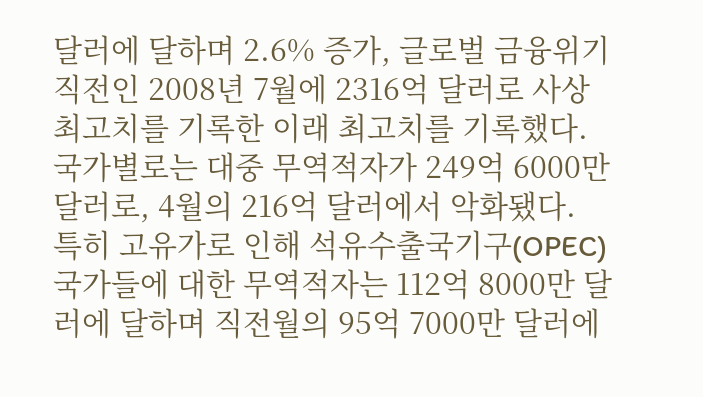달러에 달하며 2.6% 증가, 글로벌 금융위기 직전인 2008년 7월에 2316억 달러로 사상 최고치를 기록한 이래 최고치를 기록했다.
국가별로는 대중 무역적자가 249억 6000만 달러로, 4월의 216억 달러에서 악화됐다.
특히 고유가로 인해 석유수출국기구(OPEC) 국가들에 대한 무역적자는 112억 8000만 달러에 달하며 직전월의 95억 7000만 달러에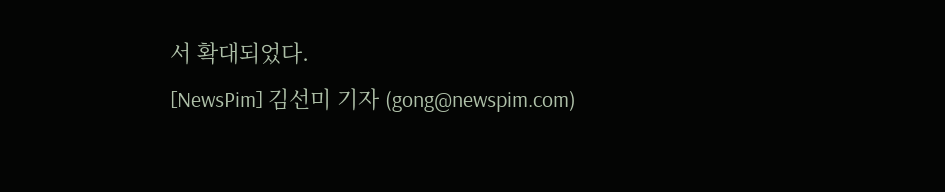서 확대되었다.
[NewsPim] 김선미 기자 (gong@newspim.com)